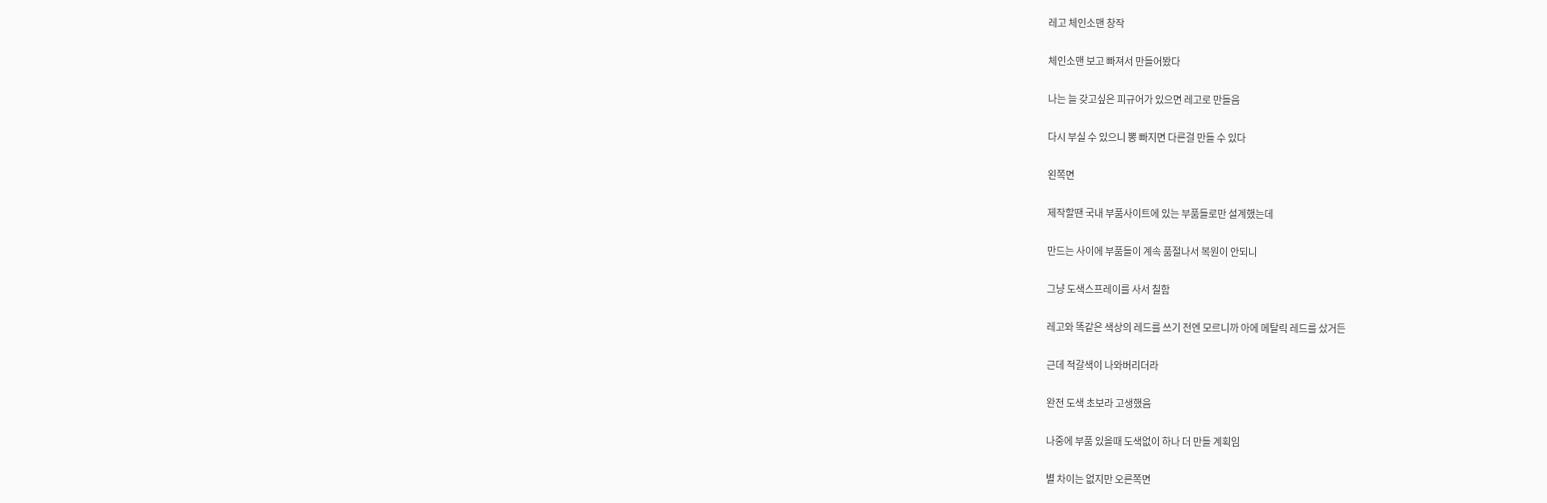레고 체인소맨 창작

체인소맨 보고 빠져서 만들어봤다

나는 늘 갖고싶은 피규어가 있으면 레고로 만들음

다시 부실 수 있으니 뽕 빠지면 다른걸 만들 수 있다

왼쪽면

제작할땐 국내 부품사이트에 있는 부품들로만 설계했는데

만드는 사이에 부품들이 계속 품절나서 복원이 안되니

그냥 도색스프레이를 사서 칠함

레고와 똑같은 색상의 레드를 쓰기 전엔 모르니까 아에 메탈릭 레드를 샀거든

근데 적갈색이 나와버리더라

완전 도색 초보라 고생했음

나중에 부품 있을때 도색없이 하나 더 만들 계획임

별 차이는 없지만 오른쪽면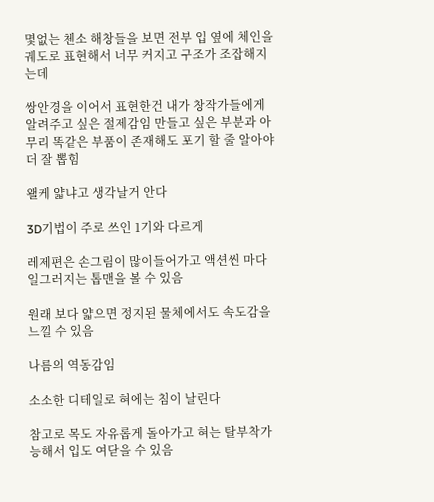몇없는 첸소 해창들을 보면 전부 입 옆에 체인을 궤도로 표현해서 너무 커지고 구조가 조잡해지는데

쌍안경을 이어서 표현한건 내가 창작가들에게 알려주고 싶은 절제감임 만들고 싶은 부분과 아무리 똑같은 부품이 존재해도 포기 할 줄 알아야 더 잘 뽑힘

왤케 얇냐고 생각날거 안다

3D기법이 주로 쓰인 1기와 다르게

레제편은 손그림이 많이들어가고 액션씬 마다 일그러지는 톱맨을 볼 수 있음

원래 보다 얇으면 정지된 물체에서도 속도감을 느낄 수 있음

나름의 역동감임

소소한 디테일로 혀에는 침이 날린다

참고로 목도 자유롭게 돌아가고 혀는 탈부착가능해서 입도 여닫을 수 있음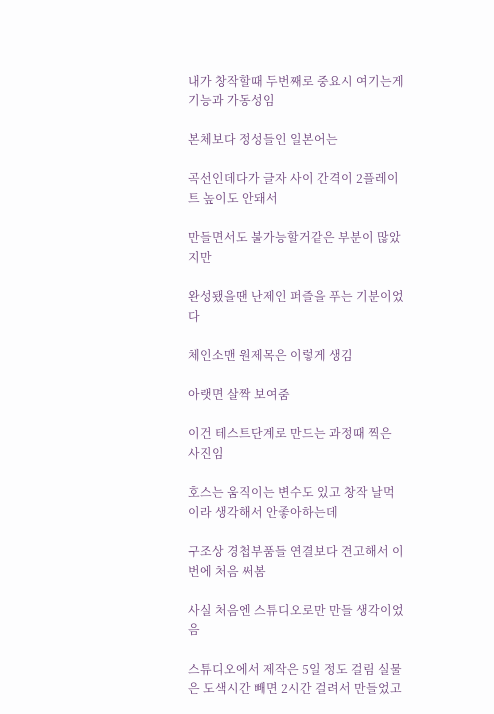내가 창작할때 두번째로 중요시 여기는게 기능과 가동성임

본체보다 정성들인 일본어는

곡선인데다가 글자 사이 간격이 2플레이트 높이도 안돼서

만들면서도 불가능할거같은 부분이 많았지만

완성됐을땐 난제인 퍼즐을 푸는 기분이었다

체인소맨 원제목은 이렇게 생김

아랫면 살짝 보여줌

이건 테스트단계로 만드는 과정때 찍은 사진임

호스는 움직이는 변수도 있고 창작 날먹이라 생각해서 안좋아하는데

구조상 경첩부품들 연결보다 견고해서 이번에 처음 써봄

사실 처음엔 스튜디오로만 만들 생각이었음

스튜디오에서 제작은 5일 정도 걸림 실물은 도색시간 빼면 2시간 걸려서 만들었고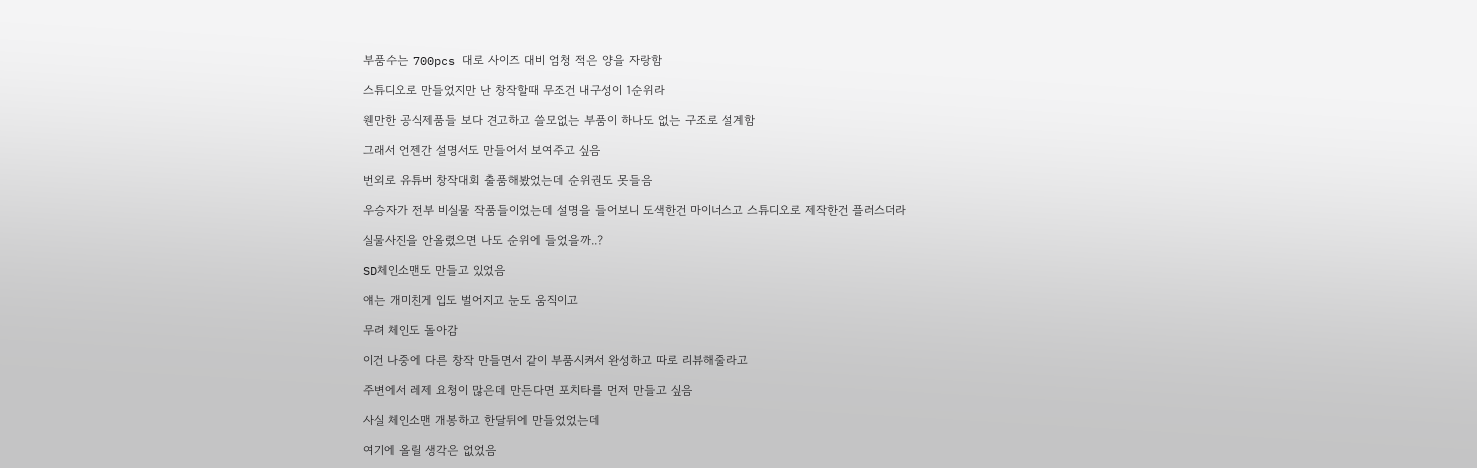부품수는 700pcs 대로 사이즈 대비 엄청 적은 양을 자랑함

스튜디오로 만들었지만 난 창작할때 무조건 내구성이 1순위라

웬만한 공식제품들 보다 견고하고 쓸모없는 부품이 하나도 없는 구조로 설계함

그래서 언젠간 설명서도 만들어서 보여주고 싶음

번외로 유튜버 창작대회 출품해봤었는데 순위권도 못들음

우승자가 전부 비실물 작품들이었는데 설명을 들어보니 도색한건 마이너스고 스튜디오로 제작한건 플러스더라

실물사진을 안올렸으면 나도 순위에 들었을까..?

SD체인소맨도 만들고 있었음

얘는 개미친게 입도 벌어지고 눈도 움직이고

무려 체인도 돌아감

이건 나중에 다른 창작 만들면서 같이 부품시켜서 완성하고 따로 리뷰해줄라고

주변에서 레제 요청이 많은데 만든다면 포치타를 먼저 만들고 싶음

사실 체인소맨 개봉하고 한달뒤에 만들었었는데

여기에 올릴 생각은 없었음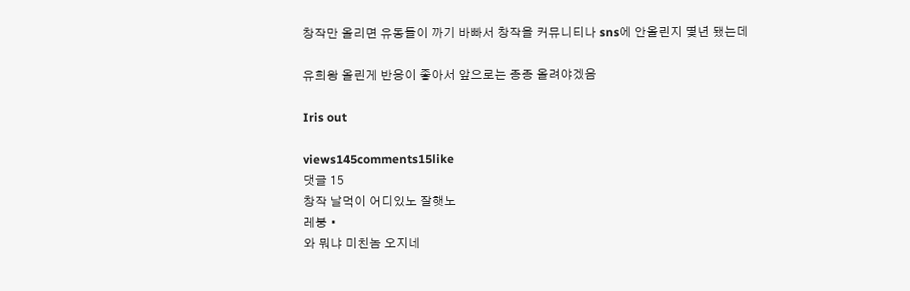창작만 올리면 유동들이 까기 바빠서 창작을 커뮤니티나 sns에 안올린지 몇년 됐는데

유희왕 올린게 반응이 좋아서 앞으로는 종종 올려야겠음

Iris out

views145comments15like
댓글 15
창작 날먹이 어디있노 잘햇노
레붕 •
와 뭐냐 미친놈 오지네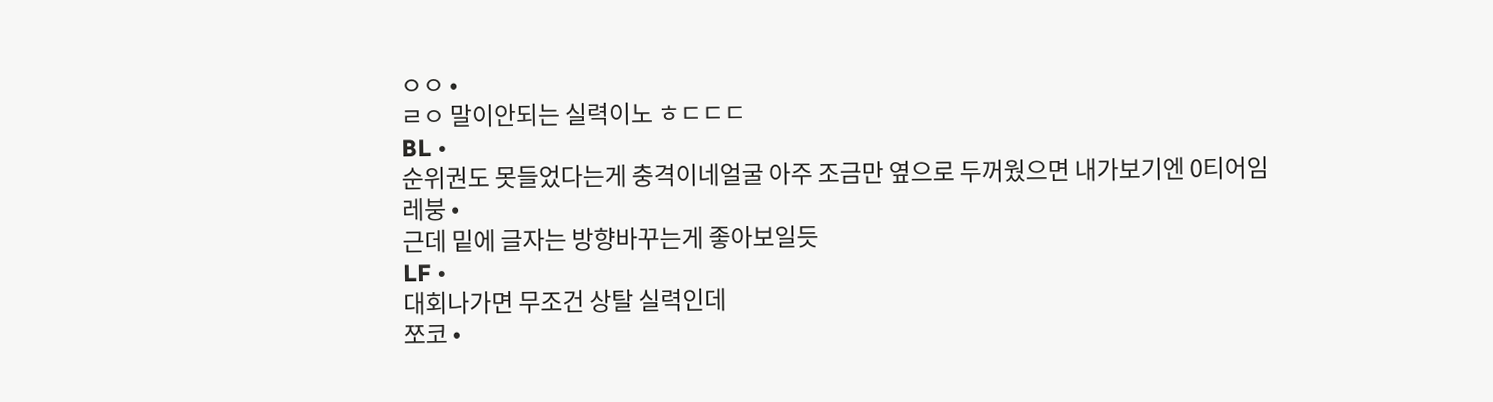ㅇㅇ •
ㄹㅇ 말이안되는 실력이노 ㅎㄷㄷㄷ
BL •
순위권도 못들었다는게 충격이네얼굴 아주 조금만 옆으로 두꺼웠으면 내가보기엔 0티어임
레붕 •
근데 밑에 글자는 방향바꾸는게 좋아보일듯
LF •
대회나가면 무조건 상탈 실력인데
쪼코 •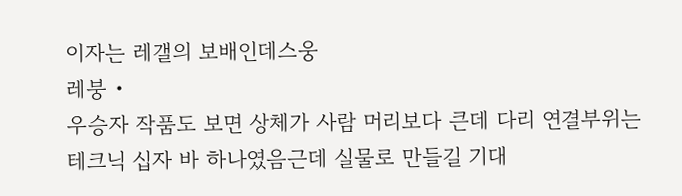이자는 레갤의 보배인데스웅
레붕 •
우승자 작품도 보면 상체가 사람 머리보다 큰데 다리 연결부위는 테크닉 십자 바 하나였음근데 실물로 만들길 기대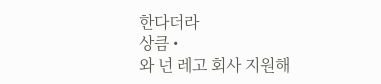한다더라
상큼 •
와 넌 레고 회사 지원해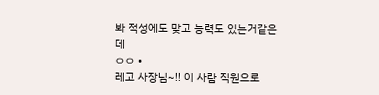봐 적성에도 맞고 능력도 있는거같은데
ㅇㅇ •
레고 사장님~!! 이 사람 직원으로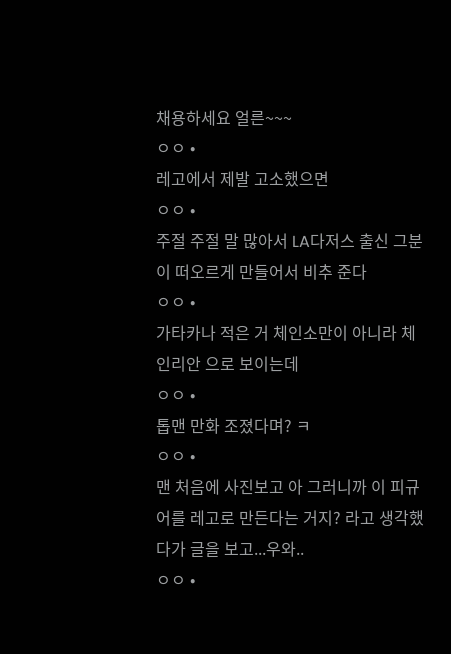채용하세요 얼른~~~
ㅇㅇ •
레고에서 제발 고소했으면
ㅇㅇ •
주절 주절 말 많아서 LA다저스 출신 그분이 떠오르게 만들어서 비추 준다
ㅇㅇ •
가타카나 적은 거 체인소만이 아니라 체인리안 으로 보이는데
ㅇㅇ •
톱맨 만화 조졌다며? ㅋ
ㅇㅇ •
맨 처음에 사진보고 아 그러니까 이 피규어를 레고로 만든다는 거지? 라고 생각했다가 글을 보고...우와..
ㅇㅇ •